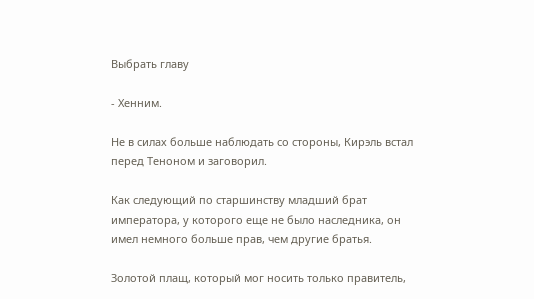Выбрать главу

- Хенним.

Не в силах больше наблюдать со стороны, Кирэль встал перед Теноном и заговорил.

Как следующий по старшинству младший брат императора, у которого еще не было наследника, он имел немного больше прав, чем другие братья.

Золотой плащ, который мог носить только правитель,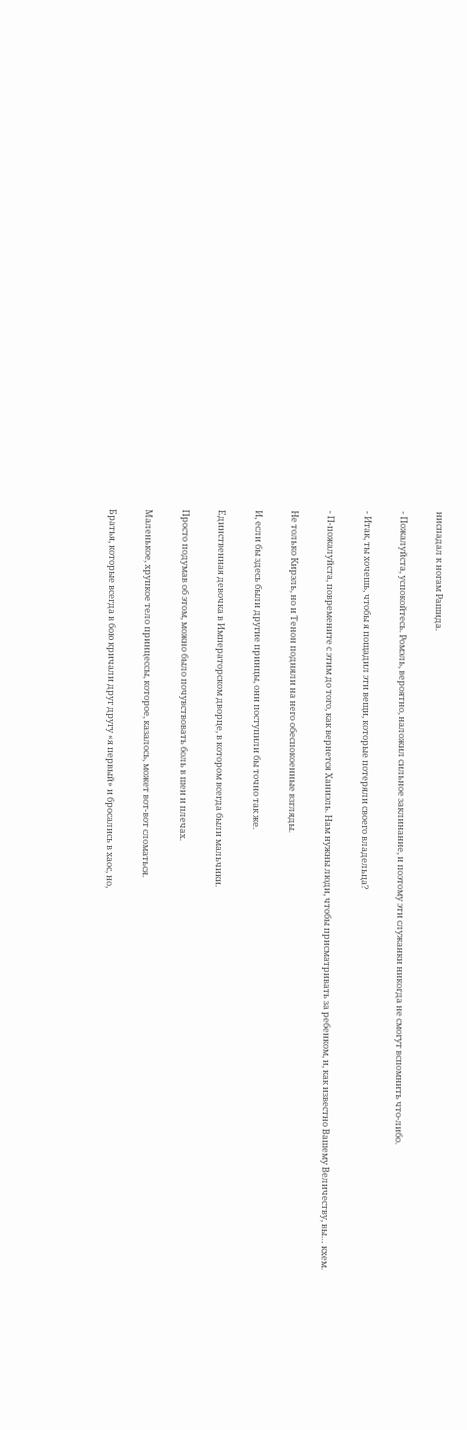ниспадал к ногам Рашида.

- Пожалуйста, успокойтесь. Ромэль, вероятно, наложил сильное заклинание, и поэтому эти служанки никогда не смогут вспомнить что-либо.

- Итак, ты хочешь, чтобы я пощадил эти вещи, которые потеряли своего владельца?

- П-пожалуйста, повремените с этим до того, как вернется Ханиэль. Нам нужны люди, чтобы присматривать за ребенком, и, как известно Вашему Величеству, вы… кхем.

Не только Кирэль, но и Тенон подняли на него обеспокоенные взгляды.

И, если бы здесь были другие принцы, они поступили бы точно так же.

Единственная девочка в Императорском дворце, в котором всегда были мальчики.

Просто подумав об этом, можно было почувствовать боль в шеи и плечах.

Маленькое, хрупкое тело принцессы, которое, казалось, может вот-вот сломаться.

Братья, которые всегда в бою кричали друг другу «я первый» и бросались в хаос, но,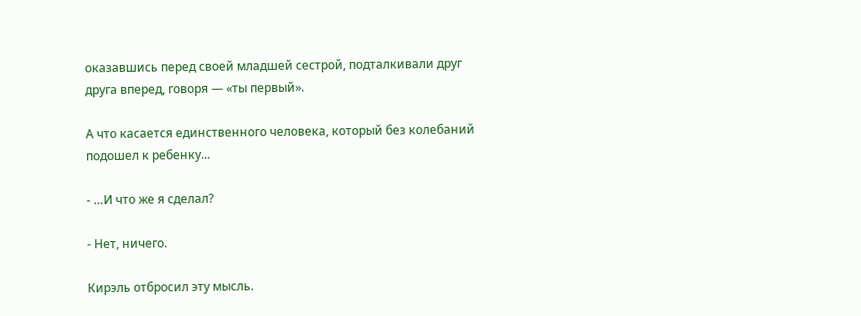оказавшись перед своей младшей сестрой, подталкивали друг друга вперед, говоря — «ты первый».

А что касается единственного человека, который без колебаний подошел к ребенку...

- …И что же я сделал?

- Нет, ничего.

Кирэль отбросил эту мысль.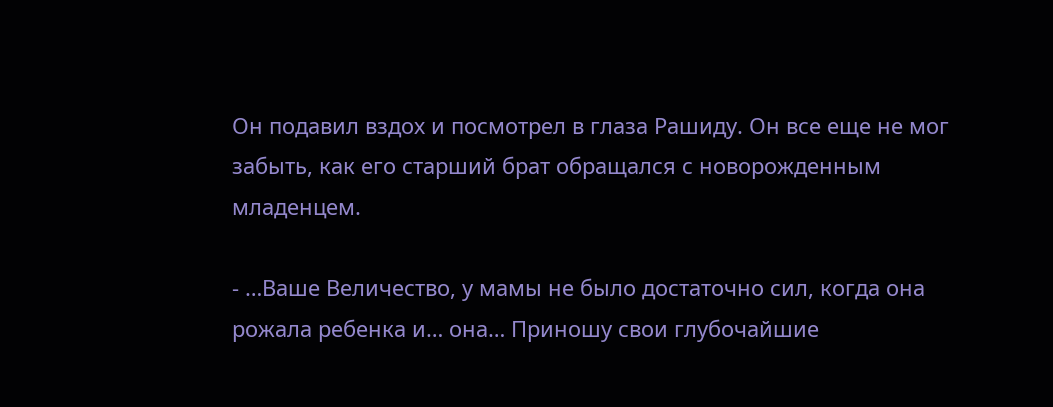Он подавил вздох и посмотрел в глаза Рашиду. Он все еще не мог забыть, как его старший брат обращался с новорожденным младенцем.

- …Ваше Величество, у мамы не было достаточно сил, когда она рожала ребенка и… она… Приношу свои глубочайшие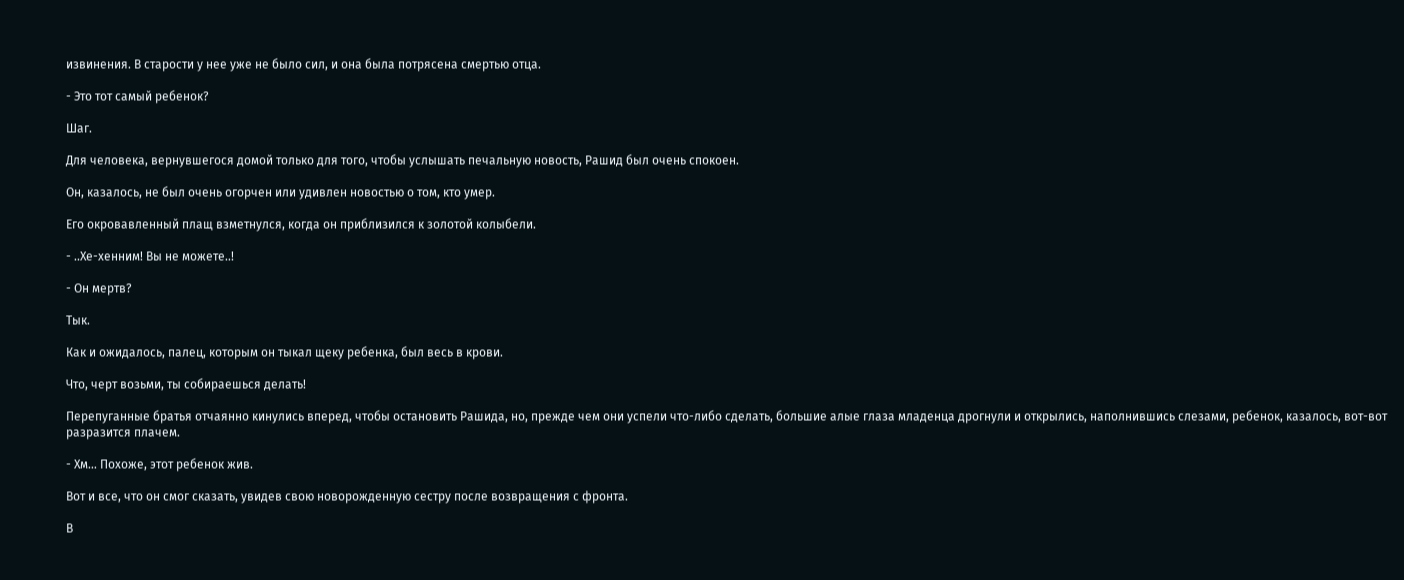извинения. В старости у нее уже не было сил, и она была потрясена смертью отца.

- Это тот самый ребенок?

Шаг.

Для человека, вернувшегося домой только для того, чтобы услышать печальную новость, Рашид был очень спокоен.

Он, казалось, не был очень огорчен или удивлен новостью о том, кто умер.

Его окровавленный плащ взметнулся, когда он приблизился к золотой колыбели.

- ..Хе-хенним! Вы не можете..!

- Он мертв?

Тык.

Как и ожидалось, палец, которым он тыкал щеку ребенка, был весь в крови.

Что, черт возьми, ты собираешься делать!

Перепуганные братья отчаянно кинулись вперед, чтобы остановить Рашида, но, прежде чем они успели что-либо сделать, большие алые глаза младенца дрогнули и открылись, наполнившись слезами, ребенок, казалось, вот-вот разразится плачем.

- Хм… Похоже, этот ребенок жив.

Вот и все, что он смог сказать, увидев свою новорожденную сестру после возвращения с фронта.

В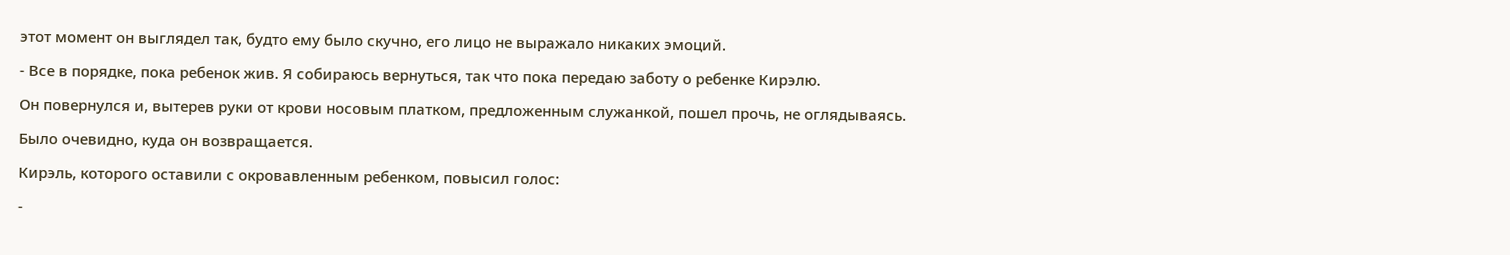этот момент он выглядел так, будто ему было скучно, его лицо не выражало никаких эмоций.

- Все в порядке, пока ребенок жив. Я собираюсь вернуться, так что пока передаю заботу о ребенке Кирэлю.

Он повернулся и, вытерев руки от крови носовым платком, предложенным служанкой, пошел прочь, не оглядываясь.

Было очевидно, куда он возвращается.

Кирэль, которого оставили с окровавленным ребенком, повысил голос:

-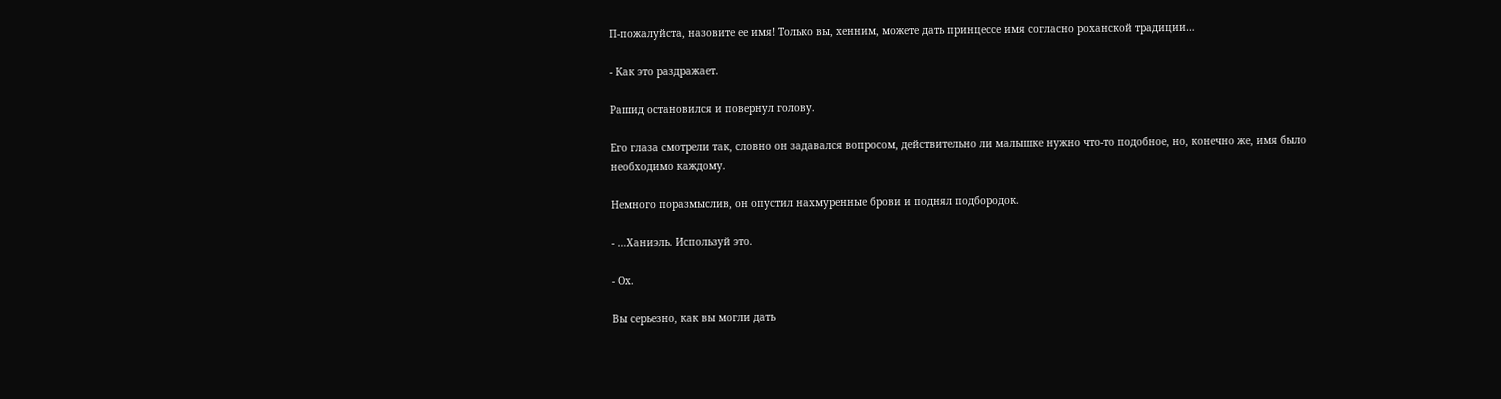П-пожалуйста, назовите ее имя! Только вы, хенним, можете дать принцессе имя согласно роханской традиции…

- Как это раздражает.

Рашид остановился и повернул голову.

Его глаза смотрели так, словно он задавался вопросом, действительно ли малышке нужно что-то подобное, но, конечно же, имя было необходимо каждому.

Немного поразмыслив, он опустил нахмуренные брови и поднял подбородок.

- …Ханиэль. Используй это.

- Ох.

Вы серьезно, как вы могли дать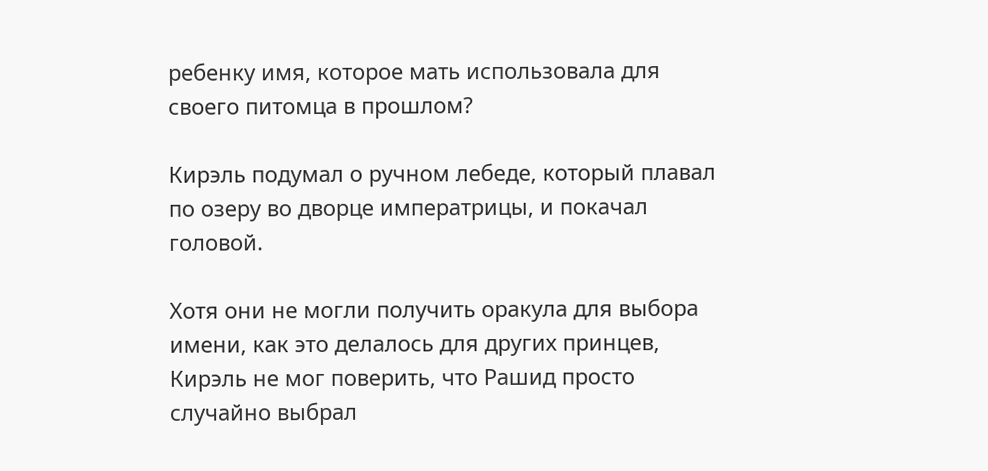ребенку имя, которое мать использовала для своего питомца в прошлом?

Кирэль подумал о ручном лебеде, который плавал по озеру во дворце императрицы, и покачал головой.

Хотя они не могли получить оракула для выбора имени, как это делалось для других принцев, Кирэль не мог поверить, что Рашид просто случайно выбрал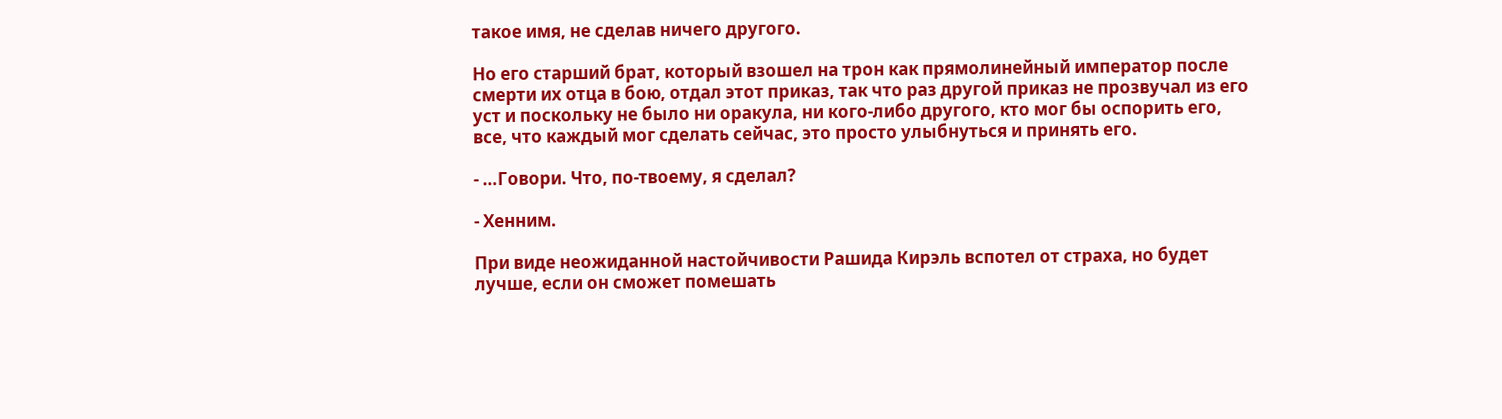такое имя, не сделав ничего другого.

Но его старший брат, который взошел на трон как прямолинейный император после смерти их отца в бою, отдал этот приказ, так что раз другой приказ не прозвучал из его уст и поскольку не было ни оракула, ни кого-либо другого, кто мог бы оспорить его, все, что каждый мог сделать сейчас, это просто улыбнуться и принять его.

- …Говори. Что, по-твоему, я сделал?

- Хенним.

При виде неожиданной настойчивости Рашида Кирэль вспотел от страха, но будет лучше, если он сможет помешать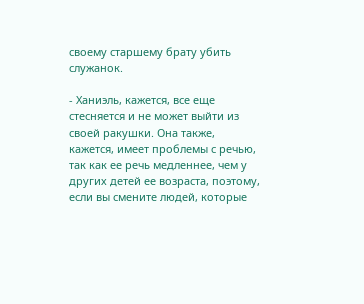своему старшему брату убить служанок.

- Ханиэль, кажется, все еще стесняется и не может выйти из своей ракушки. Она также, кажется, имеет проблемы с речью, так как ее речь медленнее, чем у других детей ее возраста, поэтому, если вы смените людей, которые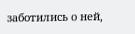заботились о ней,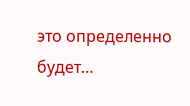это определенно будет…